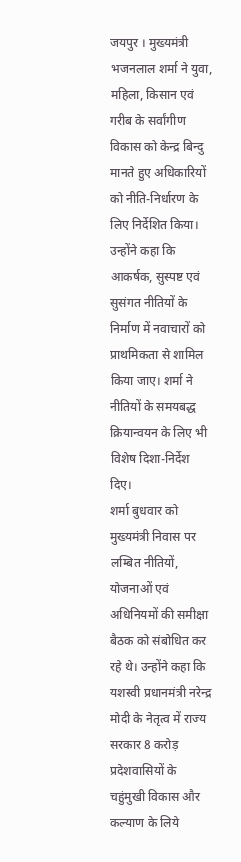जयपुर । मुख्यमंत्री भजनलाल शर्मा ने युवा, महिला, किसान एवं गरीब के सर्वांगीण विकास को केन्द्र बिन्दु मानते हुए अधिकारियों को नीति-निर्धारण के लिए निर्देशित किया। उन्होंने कहा कि आकर्षक, सुस्पष्ट एवं सुसंगत नीतियों के निर्माण में नवाचारों को प्राथमिकता से शामिल किया जाए। शर्मा ने नीतियों के समयबद्ध क्रियान्वयन के लिए भी विशेष दिशा-निर्देश दिए।
शर्मा बुधवार को मुख्यमंत्री निवास पर लम्बित नीतियों, योजनाओं एवं अधिनियमों की समीक्षा बैठक को संबोधित कर रहे थे। उन्होंने कहा कि यशस्वी प्रधानमंत्री नरेन्द्र मोदी के नेतृत्व में राज्य सरकार 8 करोड़ प्रदेशवासियों के चहुंमुखी विकास और कल्याण के लिये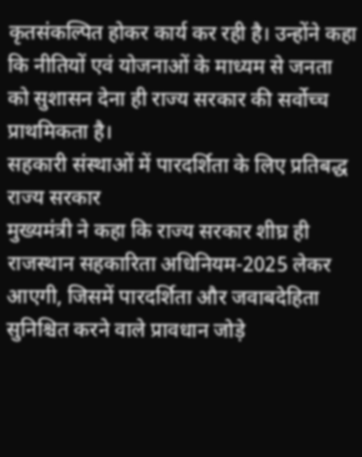कृतसंकल्पित होकर कार्य कर रही है। उन्होंने कहा कि नीतियों एवं योजनाओं के माध्यम से जनता को सुशासन देना ही राज्य सरकार की सर्वोच्च प्राथमिकता है।
सहकारी संस्थाओं में पारदर्शिता के लिए प्रतिबद्ध राज्य सरकार
मुख्यमंत्री ने कहा कि राज्य सरकार शीघ्र ही राजस्थान सहकारिता अधिनियम-2025 लेकर आएगी, जिसमें पारदर्शिता और जवाबदेहिता सुनिश्चित करने वाले प्रावधान जोड़े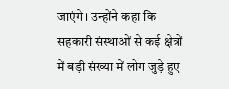जाएंगे। उन्होंने कहा कि सहकारी संस्थाओं से कई क्षेत्रों में बड़ी संख्या में लोग जुड़े हुए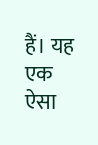हैं। यह एक ऐसा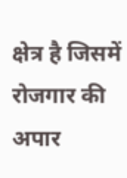क्षेत्र है जिसमें रोजगार की अपार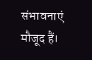संभावनाएं मौजूद हैं।